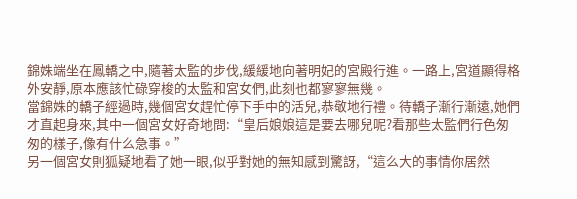錦姝端坐在鳳轎之中,隨著太監的步伐,緩緩地向著明妃的宮殿行進。一路上,宮道顯得格外安靜,原本應該忙碌穿梭的太監和宮女們,此刻也都寥寥無幾。
當錦姝的轎子經過時,幾個宮女趕忙停下手中的活兒,恭敬地行禮。待轎子漸行漸遠,她們才直起身來,其中一個宮女好奇地問:“皇后娘娘這是要去哪兒呢?看那些太監們行色匆匆的樣子,像有什么急事。”
另一個宮女則狐疑地看了她一眼,似乎對她的無知感到驚訝,“這么大的事情你居然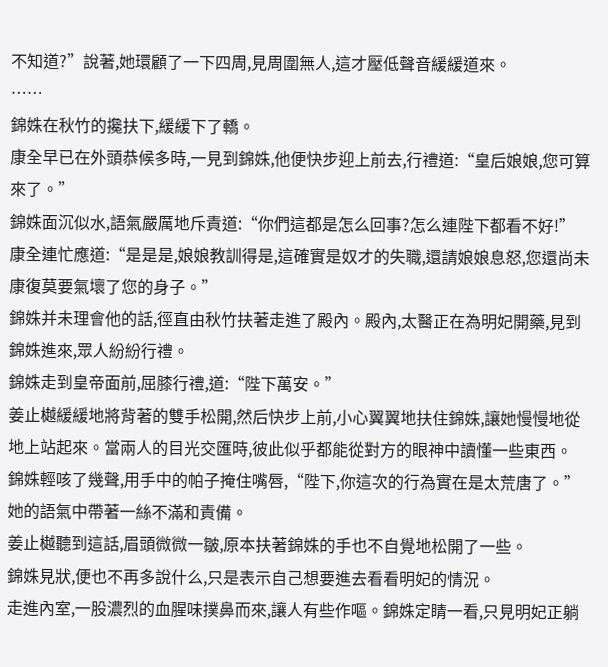不知道?”說著,她環顧了一下四周,見周圍無人,這才壓低聲音緩緩道來。
……
錦姝在秋竹的攙扶下,緩緩下了轎。
康全早已在外頭恭候多時,一見到錦姝,他便快步迎上前去,行禮道:“皇后娘娘,您可算來了。”
錦姝面沉似水,語氣嚴厲地斥責道:“你們這都是怎么回事?怎么連陛下都看不好!”
康全連忙應道:“是是是,娘娘教訓得是,這確實是奴才的失職,還請娘娘息怒,您還尚未康復莫要氣壞了您的身子。”
錦姝并未理會他的話,徑直由秋竹扶著走進了殿內。殿內,太醫正在為明妃開藥,見到錦姝進來,眾人紛紛行禮。
錦姝走到皇帝面前,屈膝行禮,道:“陛下萬安。”
姜止樾緩緩地將背著的雙手松開,然后快步上前,小心翼翼地扶住錦姝,讓她慢慢地從地上站起來。當兩人的目光交匯時,彼此似乎都能從對方的眼神中讀懂一些東西。
錦姝輕咳了幾聲,用手中的帕子掩住嘴唇,“陛下,你這次的行為實在是太荒唐了。”她的語氣中帶著一絲不滿和責備。
姜止樾聽到這話,眉頭微微一皺,原本扶著錦姝的手也不自覺地松開了一些。
錦姝見狀,便也不再多說什么,只是表示自己想要進去看看明妃的情況。
走進內室,一股濃烈的血腥味撲鼻而來,讓人有些作嘔。錦姝定睛一看,只見明妃正躺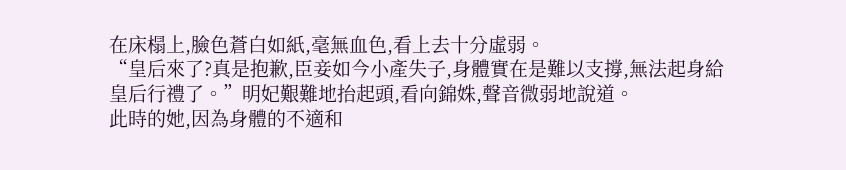在床榻上,臉色蒼白如紙,毫無血色,看上去十分虛弱。
“皇后來了?真是抱歉,臣妾如今小產失子,身體實在是難以支撐,無法起身給皇后行禮了。”明妃艱難地抬起頭,看向錦姝,聲音微弱地說道。
此時的她,因為身體的不適和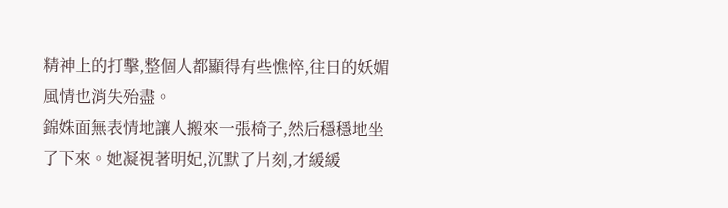精神上的打擊,整個人都顯得有些憔悴,往日的妖媚風情也消失殆盡。
錦姝面無表情地讓人搬來一張椅子,然后穩穩地坐了下來。她凝視著明妃,沉默了片刻,才緩緩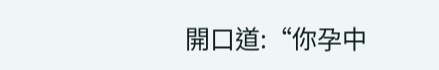開口道:“你孕中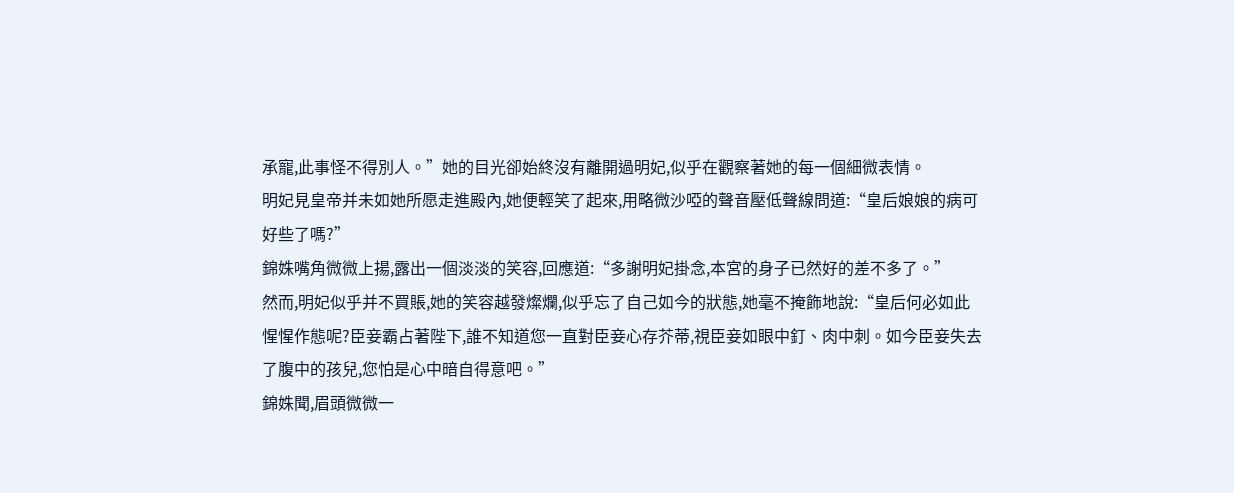承寵,此事怪不得別人。”她的目光卻始終沒有離開過明妃,似乎在觀察著她的每一個細微表情。
明妃見皇帝并未如她所愿走進殿內,她便輕笑了起來,用略微沙啞的聲音壓低聲線問道:“皇后娘娘的病可好些了嗎?”
錦姝嘴角微微上揚,露出一個淡淡的笑容,回應道:“多謝明妃掛念,本宮的身子已然好的差不多了。”
然而,明妃似乎并不買賬,她的笑容越發燦爛,似乎忘了自己如今的狀態,她毫不掩飾地說:“皇后何必如此惺惺作態呢?臣妾霸占著陛下,誰不知道您一直對臣妾心存芥蒂,視臣妾如眼中釘、肉中刺。如今臣妾失去了腹中的孩兒,您怕是心中暗自得意吧。”
錦姝聞,眉頭微微一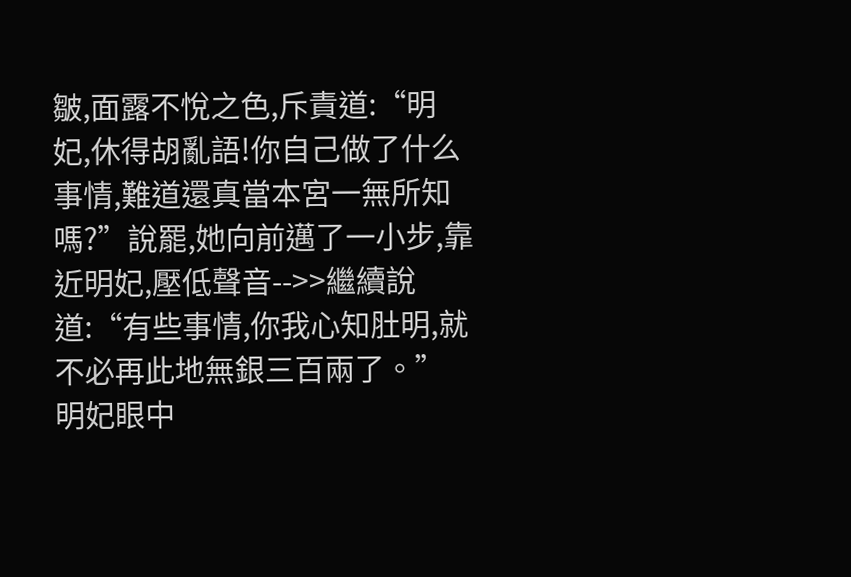皺,面露不悅之色,斥責道:“明妃,休得胡亂語!你自己做了什么事情,難道還真當本宮一無所知嗎?”說罷,她向前邁了一小步,靠近明妃,壓低聲音-->>繼續說道:“有些事情,你我心知肚明,就不必再此地無銀三百兩了。”
明妃眼中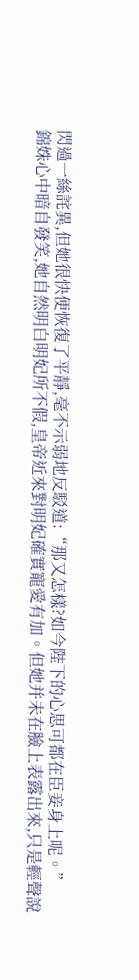閃過一絲詫異,但她很快便恢復了平靜,毫不示弱地反駁道:“那又怎樣?如今陛下的心思可都在臣妾身上呢。”
錦姝心中暗自發笑,她自然明白明妃所不假,皇帝近來對明妃確實寵愛有加。但她并未在臉上表露出來,只是輕聲說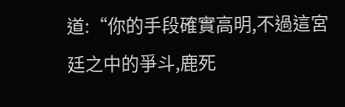道:“你的手段確實高明,不過這宮廷之中的爭斗,鹿死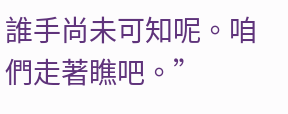誰手尚未可知呢。咱們走著瞧吧。”